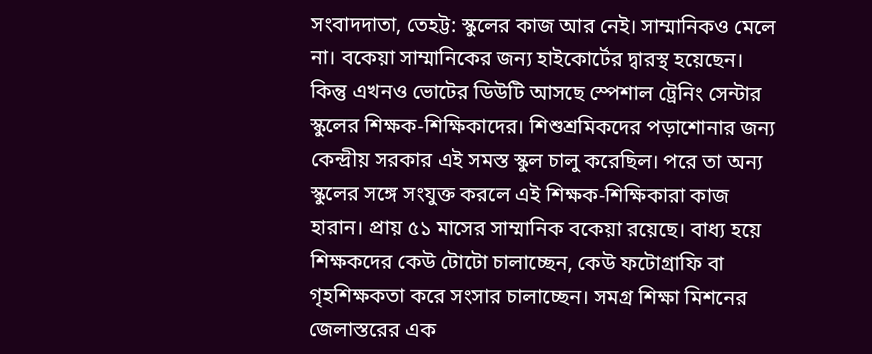সংবাদদাতা, তেহট্ট: স্কুলের কাজ আর নেই। সাম্মানিকও মেলে না। বকেয়া সাম্মানিকের জন্য হাইকোর্টের দ্বারস্থ হয়েছেন। কিন্তু এখনও ভোটের ডিউটি আসছে স্পেশাল ট্রেনিং সেন্টার স্কুলের শিক্ষক-শিক্ষিকাদের। শিশুশ্রমিকদের পড়াশোনার জন্য কেন্দ্রীয় সরকার এই সমস্ত স্কুল চালু করেছিল। পরে তা অন্য স্কুলের সঙ্গে সংযুক্ত করলে এই শিক্ষক-শিক্ষিকারা কাজ হারান। প্রায় ৫১ মাসের সাম্মানিক বকেয়া রয়েছে। বাধ্য হয়ে শিক্ষকদের কেউ টোটো চালাচ্ছেন, কেউ ফটোগ্রাফি বা গৃহশিক্ষকতা করে সংসার চালাচ্ছেন। সমগ্র শিক্ষা মিশনের জেলাস্তরের এক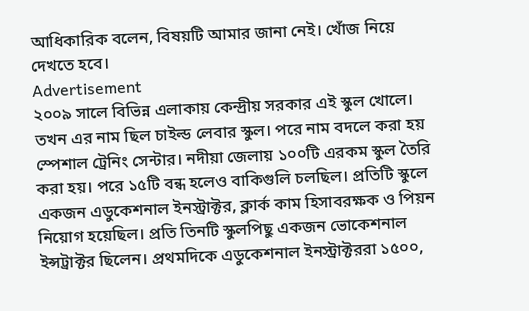আধিকারিক বলেন, বিষয়টি আমার জানা নেই। খোঁজ নিয়ে দেখতে হবে।
Advertisement
২০০৯ সালে বিভিন্ন এলাকায় কেন্দ্রীয় সরকার এই স্কুল খোলে। তখন এর নাম ছিল চাইল্ড লেবার স্কুল। পরে নাম বদলে করা হয় স্পেশাল ট্রেনিং সেন্টার। নদীয়া জেলায় ১০০টি এরকম স্কুল তৈরি করা হয়। পরে ১৫টি বন্ধ হলেও বাকিগুলি চলছিল। প্রতিটি স্কুলে একজন এডুকেশনাল ইনস্ট্রাক্টর, ক্লার্ক কাম হিসাবরক্ষক ও পিয়ন নিয়োগ হয়েছিল। প্রতি তিনটি স্কুলপিছু একজন ভোকেশনাল ইন্সট্রাক্টর ছিলেন। প্রথমদিকে এডুকেশনাল ইনস্ট্রাক্টররা ১৫০০,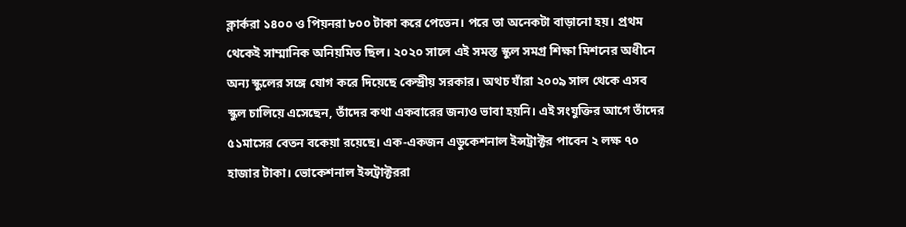ক্লার্করা ১৪০০ ও পিয়নরা ৮০০ টাকা করে পেতেন। পরে তা অনেকটা বাড়ানো হয়। প্রথম থেকেই সাম্মানিক অনিয়মিত ছিল। ২০২০ সালে এই সমস্ত স্কুল সমগ্র শিক্ষা মিশনের অধীনে অন্য স্কুলের সঙ্গে যোগ করে দিয়েছে কেন্দ্রীয় সরকার। অথচ যাঁরা ২০০৯ সাল থেকে এসব স্কুল চালিয়ে এসেছেন, তাঁদের কথা একবারের জন্যও ভাবা হয়নি। এই সংযুক্তির আগে তাঁদের ৫১মাসের বেতন বকেয়া রয়েছে। এক-একজন এডুকেশনাল ইন্সট্রাক্টর পাবেন ২ লক্ষ ৭০ হাজার টাকা। ভোকেশনাল ইন্সট্রাক্টররা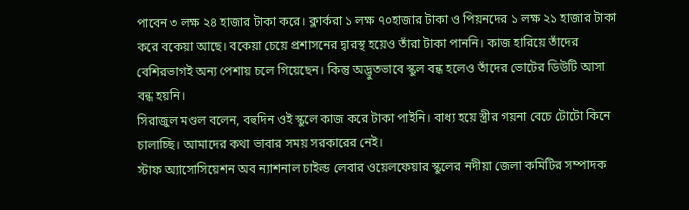পাবেন ৩ লক্ষ ২৪ হাজার টাকা করে। ক্লার্করা ১ লক্ষ ৭০হাজার টাকা ও পিয়নদের ১ লক্ষ ২১ হাজার টাকা করে বকেয়া আছে। বকেয়া চেয়ে প্রশাসনের দ্বারস্থ হয়েও তাঁরা টাকা পাননি। কাজ হারিয়ে তাঁদের বেশিরভাগই অন্য পেশায় চলে গিয়েছেন। কিন্তু অদ্ভুতভাবে স্কুল বন্ধ হলেও তাঁদের ভোটের ডিউটি আসা বন্ধ হয়নি।
সিরাজুল মণ্ডল বলেন, বহুদিন ওই স্কুলে কাজ করে টাকা পাইনি। বাধ্য হয়ে স্ত্রীর গয়না বেচে টোটো কিনে চালাচ্ছি। আমাদের কথা ভাবার সময় সরকারের নেই।
স্টাফ অ্যাসোসিয়েশন অব ন্যাশনাল চাইল্ড লেবার ওয়েলফেয়ার স্কুলের নদীয়া জেলা কমিটির সম্পাদক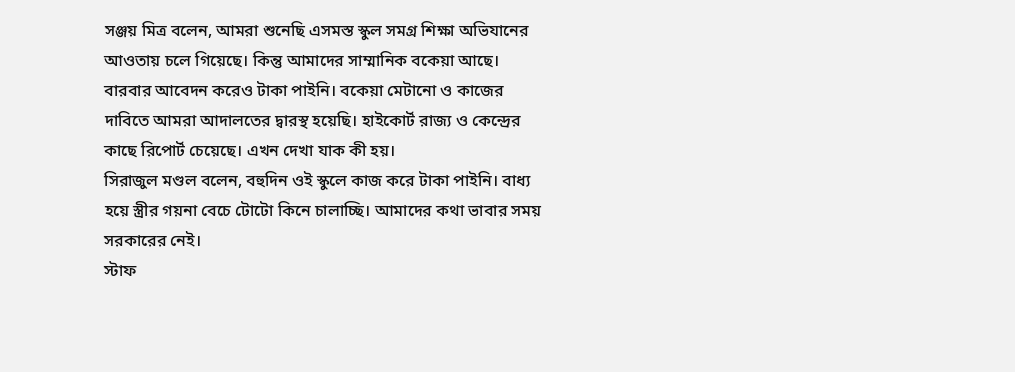সঞ্জয় মিত্র বলেন, আমরা শুনেছি এসমস্ত স্কুল সমগ্র শিক্ষা অভিযানের আওতায় চলে গিয়েছে। কিন্তু আমাদের সাম্মানিক বকেয়া আছে। বারবার আবেদন করেও টাকা পাইনি। বকেয়া মেটানো ও কাজের দাবিতে আমরা আদালতের দ্বারস্থ হয়েছি। হাইকোর্ট রাজ্য ও কেন্দ্রের কাছে রিপোর্ট চেয়েছে। এখন দেখা যাক কী হয়।
সিরাজুল মণ্ডল বলেন, বহুদিন ওই স্কুলে কাজ করে টাকা পাইনি। বাধ্য হয়ে স্ত্রীর গয়না বেচে টোটো কিনে চালাচ্ছি। আমাদের কথা ভাবার সময় সরকারের নেই।
স্টাফ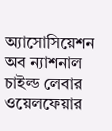অ্যাসোসিয়েশন অব ন্যাশনাল চাইল্ড লেবার ওয়েলফেয়ার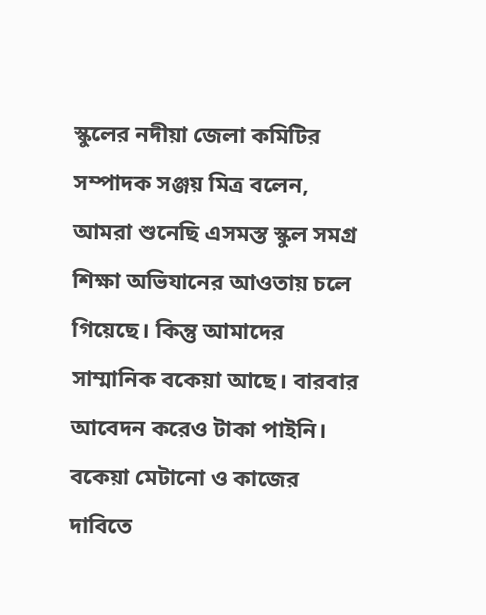স্কুলের নদীয়া জেলা কমিটির সম্পাদক সঞ্জয় মিত্র বলেন, আমরা শুনেছি এসমস্ত স্কুল সমগ্র শিক্ষা অভিযানের আওতায় চলে গিয়েছে। কিন্তু আমাদের সাম্মানিক বকেয়া আছে। বারবার আবেদন করেও টাকা পাইনি। বকেয়া মেটানো ও কাজের দাবিতে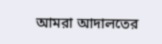আমরা আদালতের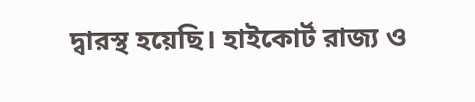দ্বারস্থ হয়েছি। হাইকোর্ট রাজ্য ও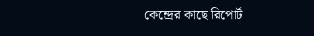কেন্দ্রের কাছে রিপোর্ট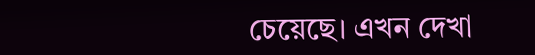চেয়েছে। এখন দেখা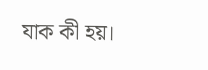যাক কী হয়।